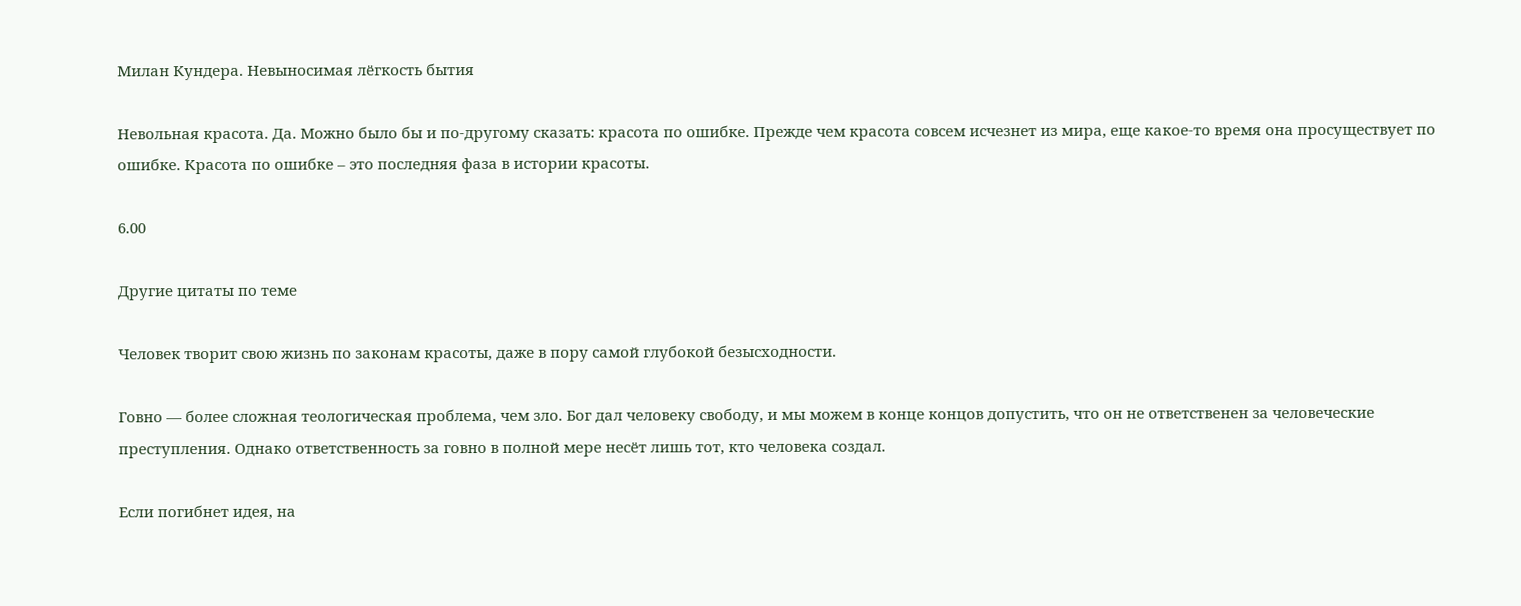Милан Кундера. Невыносимая лёгкость бытия

Невольная красота. Да. Можно было бы и по-другому сказать: красота по ошибке. Прежде чем красота совсем исчезнет из мира, еще какое-то время она просуществует по ошибке. Красота по ошибке – это последняя фаза в истории красоты.

6.00

Другие цитаты по теме

Человек творит свою жизнь по законам красоты, даже в пору самой глубокой безысходности.

Говно — более сложная теологическая проблема, чем зло. Бог дал человеку свободу, и мы можем в конце концов допустить, что он не ответственен за человеческие преступления. Однако ответственность за говно в полной мере несёт лишь тот, кто человека создал.

Если погибнет идея, на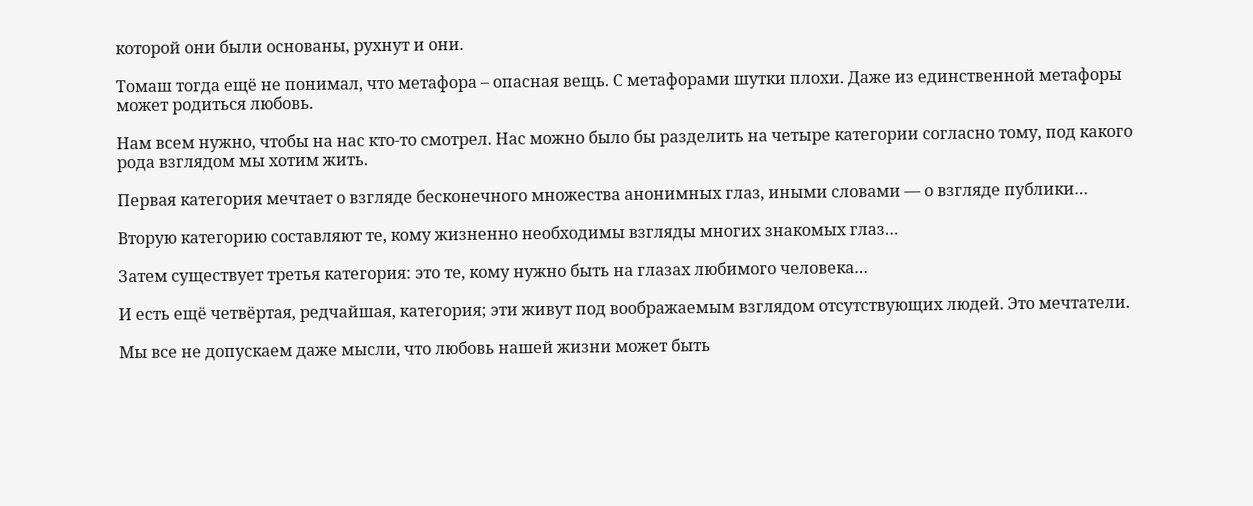которой они были основаны, рухнут и они.

Томаш тогда ещё не понимал, что метафора – опасная вещь. С метафорами шутки плохи. Даже из единственной метафоры может родиться любовь.

Нам всем нужно, чтобы на нас кто-то смотрел. Нас можно было бы разделить на четыре категории согласно тому, под какого рода взглядом мы хотим жить.

Первая категория мечтает о взгляде бесконечного множества анонимных глаз, иными словами — о взгляде публики…

Вторую категорию составляют те, кому жизненно необходимы взгляды многих знакомых глаз…

Затем существует третья категория: это те, кому нужно быть на глазах любимого человека…

И есть ещё четвёртая, редчайшая, категория; эти живут под воображаемым взглядом отсутствующих людей. Это мечтатели.

Мы все не допускаем даже мысли, что любовь нашей жизни может быть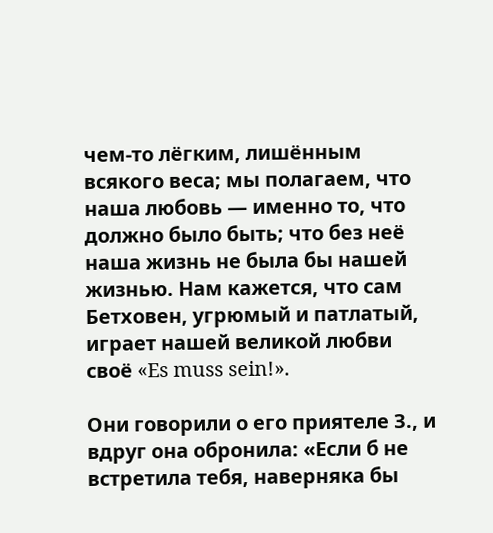чем-то лёгким, лишённым всякого веса; мы полагаем, что наша любовь — именно то, что должно было быть; что без неё наша жизнь не была бы нашей жизнью. Нам кажется, что сам Бетховен, угрюмый и патлатый, играет нашей великой любви своё «Es muss sein!».

Они говорили о его приятеле З., и вдруг она обронила: «Если б не встретила тебя, наверняка бы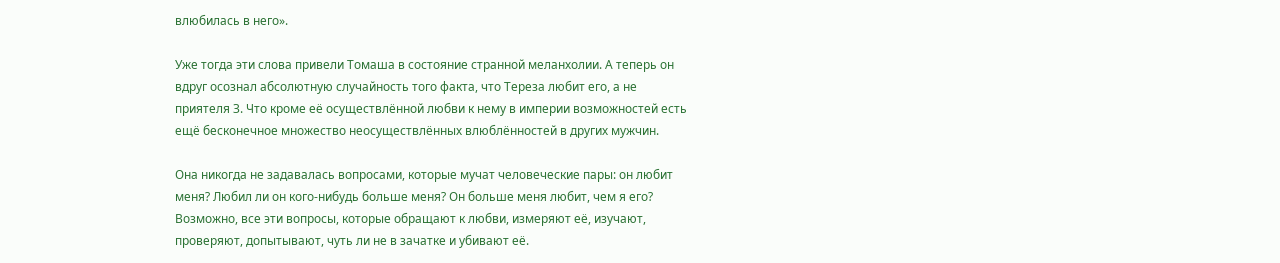влюбилась в него».

Уже тогда эти слова привели Томаша в состояние странной меланхолии. А теперь он вдруг осознал абсолютную случайность того факта, что Тереза любит его, а не приятеля З. Что кроме её осуществлённой любви к нему в империи возможностей есть ещё бесконечное множество неосуществлённых влюблённостей в других мужчин.

Она никогда не задавалась вопросами, которые мучат человеческие пары: он любит меня? Любил ли он кого-нибудь больше меня? Он больше меня любит, чем я его? Возможно, все эти вопросы, которые обращают к любви, измеряют её, изучают, проверяют, допытывают, чуть ли не в зачатке и убивают её.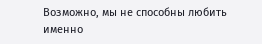Возможно, мы не способны любить именно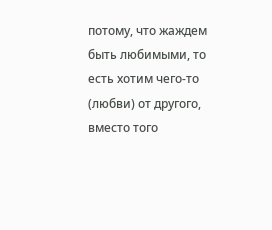потому, что жаждем быть любимыми, то есть хотим чего-то (любви) от другого, вместо того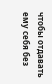чтобы отдавать ему себя без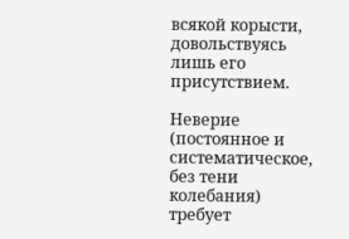всякой корысти, довольствуясь лишь его присутствием.

Неверие (постоянное и систематическое, без тени колебания) требует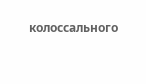колоссального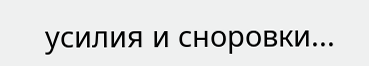усилия и сноровки...